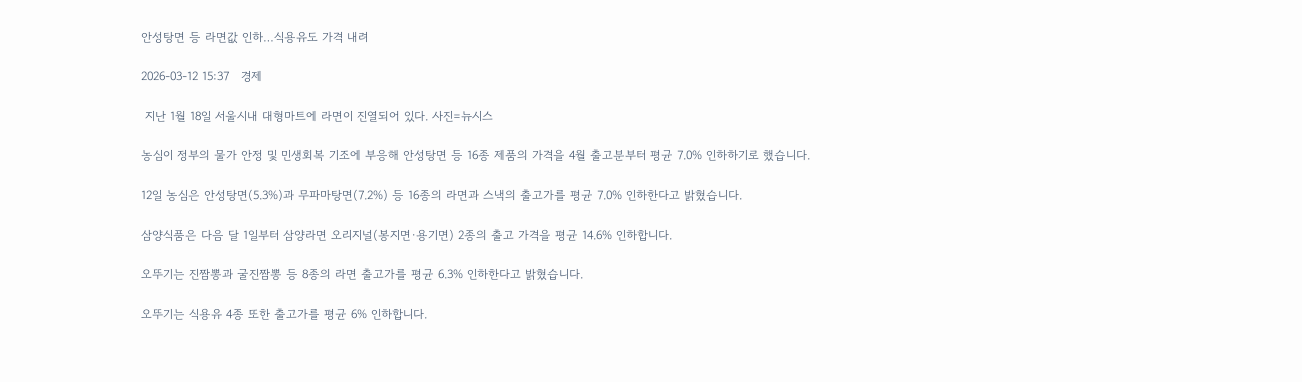안성탕면 등 라면값 인하…식용유도 가격 내려

2026-03-12 15:37   경제

 지난 1월 18일 서울시내 대형마트에 라면이 진열되어 있다. 사진=뉴시스

농심이 정부의 물가 안정 및 민생회복 기조에 부응해 안성탕면 등 16종 제품의 가격을 4월 출고분부터 평균 7.0% 인하하기로 했습니다.

12일 농심은 안성탕면(5.3%)과 무파마탕면(7.2%) 등 16종의 라면과 스낵의 출고가를 평균 7.0% 인하한다고 밝혔습니다.

삼양식품은 다음 달 1일부터 삼양라면 오리지널(봉지면·용기면) 2종의 출고 가격을 평균 14.6% 인하합니다.

오뚜기는 진짬뽕과 굴진짬뽕 등 8종의 라면 출고가를 평균 6.3% 인하한다고 밝혔습니다.

오뚜기는 식용유 4종 또한 출고가를 평균 6% 인하합니다.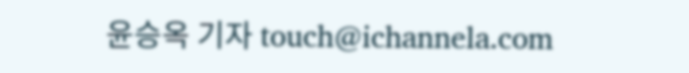윤승옥 기자 touch@ichannela.com